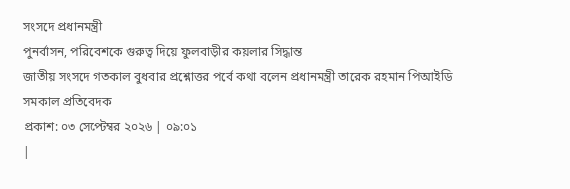সংসদে প্রধানমন্ত্রী
পুনর্বাসন, পরিবেশকে গুরুত্ব দিয়ে ফুলবাড়ীর কয়লার সিদ্ধান্ত
জাতীয় সংসদে গতকাল বুধবার প্রশ্নোত্তর পর্বে কথা বলেন প্রধানমন্ত্রী তারেক রহমান পিআইডি
সমকাল প্রতিবেদক
প্রকাশ: ০৩ সেপ্টেম্বর ২০২৬ | ০৯:০১
|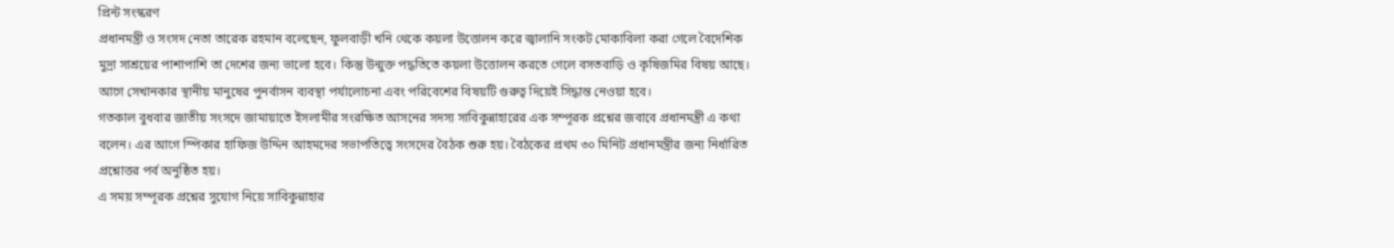প্রিন্ট সংস্করণ
প্রধানমন্ত্রী ও সংসদ নেতা তারেক রহমান বলেছেন, ফুলবাড়ী খনি থেকে কয়লা উত্তোলন করে জ্বালানি সংকট মোকাবিলা করা গেলে বৈদেশিক মুদ্রা সাশ্রয়ের পাশাপাশি তা দেশের জন্য ভালো হবে। কিন্তু উন্মুক্ত পদ্ধতিতে কয়লা উত্তোলন করতে গেলে বসতবাড়ি ও কৃষিজমির বিষয় আছে। আগে সেখানকার স্থানীয় মানুষের পুনর্বাসন ব্যবস্থা পর্যালোচনা এবং পরিবেশের বিষয়টি গুরুত্ব দিয়েই সিদ্ধান্ত নেওয়া হবে।
গতকাল বুধবার জাতীয় সংসদে জামায়াতে ইসলামীর সংরক্ষিত আসনের সদস্য সাবিকুন্নাহারের এক সম্পূরক প্রশ্নের জবাবে প্রধানমন্ত্রী এ কথা বলেন। এর আগে স্পিকার হাফিজ উদ্দিন আহমদের সভাপতিত্বে সংসদের বৈঠক শুরু হয়। বৈঠকের প্রথম ৩০ মিনিট প্রধানমন্ত্রীর জন্য নির্ধারিত প্রশ্নোত্তর পর্ব অনুষ্ঠিত হয়।
এ সময় সম্পূরক প্রশ্নের সুযোগ নিয়ে সাবিকুন্নাহার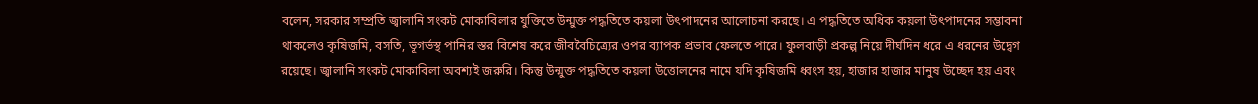বলেন, সরকার সম্প্রতি জ্বালানি সংকট মোকাবিলার যুক্তিতে উন্মুক্ত পদ্ধতিতে কয়লা উৎপাদনের আলোচনা করছে। এ পদ্ধতিতে অধিক কয়লা উৎপাদনের সম্ভাবনা থাকলেও কৃষিজমি, বসতি, ভূগর্ভস্থ পানির স্তর বিশেষ করে জীববৈচিত্র্যের ওপর ব্যাপক প্রভাব ফেলতে পারে। ফুলবাড়ী প্রকল্প নিয়ে দীর্ঘদিন ধরে এ ধরনের উদ্বেগ রয়েছে। জ্বালানি সংকট মোকাবিলা অবশ্যই জরুরি। কিন্তু উন্মুক্ত পদ্ধতিতে কয়লা উত্তোলনের নামে যদি কৃষিজমি ধ্বংস হয়, হাজার হাজার মানুষ উচ্ছেদ হয় এবং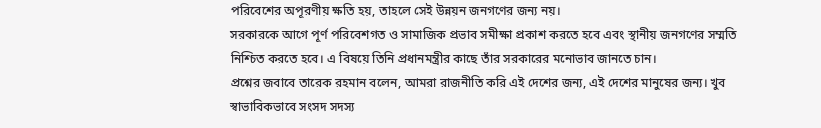পরিবেশের অপূরণীয় ক্ষতি হয়, তাহলে সেই উন্নয়ন জনগণের জন্য নয়।
সরকারকে আগে পূর্ণ পরিবেশগত ও সামাজিক প্রভাব সমীক্ষা প্রকাশ করতে হবে এবং স্থানীয় জনগণের সম্মতি নিশ্চিত করতে হবে। এ বিষয়ে তিনি প্রধানমন্ত্রীর কাছে তাঁর সরকারের মনোভাব জানতে চান।
প্রশ্নের জবাবে তারেক রহমান বলেন, আমরা রাজনীতি করি এই দেশের জন্য, এই দেশের মানুষের জন্য। খুব স্বাভাবিকভাবে সংসদ সদস্য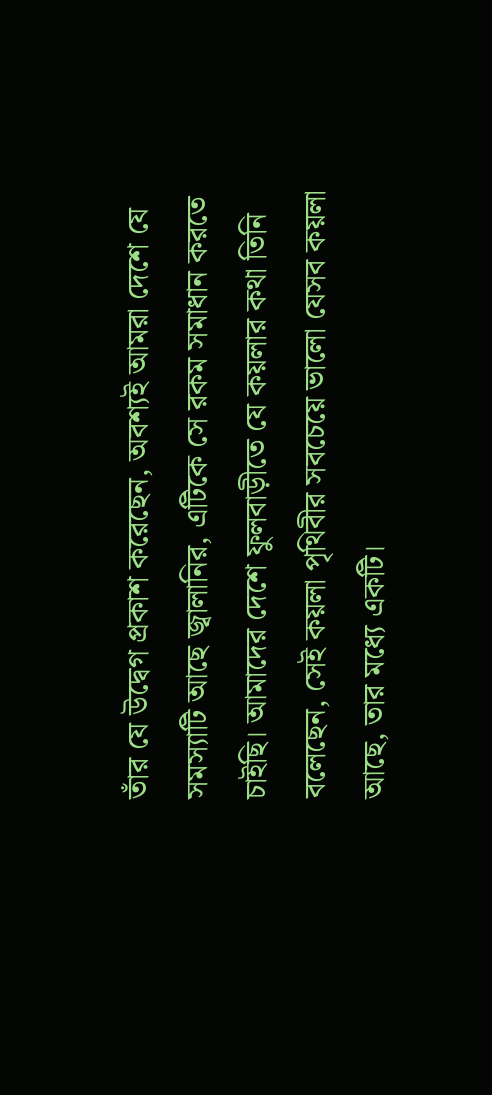তাঁর যে উদ্বেগ প্রকাশ করেছেন, অবশ্যই আমরা দেশে যে সমস্যাটি আছে জ্বালানির, এটিকে সে রকম সমাধান করতে চাইছি। আমাদের দেশে ফুলবাড়ীতে যে কয়লার কথা তিনি বলেছেন, সেই কয়লা পৃথিবীর সবচেয়ে ভালো যেসব কয়লা আছে, তার মধ্যে একটি।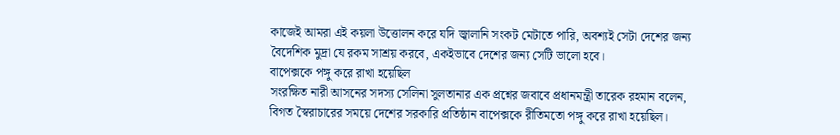কাজেই আমরা এই কয়লা উত্তোলন করে যদি জ্বালানি সংকট মেটাতে পারি, অবশ্যই সেটা দেশের জন্য বৈদেশিক মুদ্রা যে রকম সাশ্রয় করবে, একইভাবে দেশের জন্য সেটি ভালো হবে।
বাপেক্সকে পঙ্গু করে রাখা হয়েছিল
সংরক্ষিত নারী আসনের সদস্য সেলিনা সুলতানার এক প্রশ্নের জবাবে প্রধানমন্ত্রী তারেক রহমান বলেন, বিগত স্বৈরাচারের সময়ে দেশের সরকারি প্রতিষ্ঠান বাপেক্সকে রীতিমতো পঙ্গু করে রাখা হয়েছিল।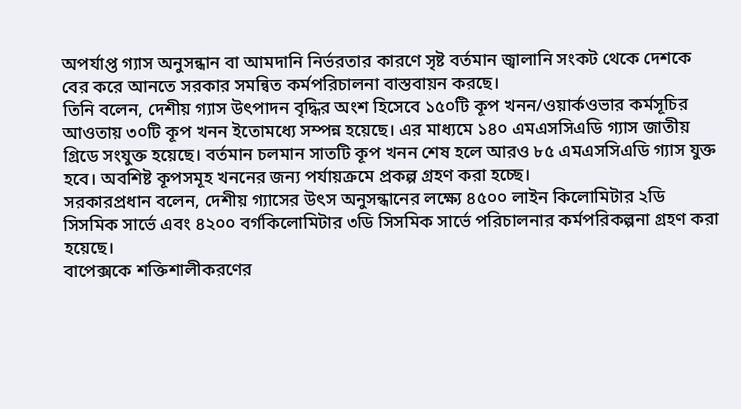অপর্যাপ্ত গ্যাস অনুসন্ধান বা আমদানি নির্ভরতার কারণে সৃষ্ট বর্তমান জ্বালানি সংকট থেকে দেশকে বের করে আনতে সরকার সমন্বিত কর্মপরিচালনা বাস্তবায়ন করছে।
তিনি বলেন, দেশীয় গ্যাস উৎপাদন বৃদ্ধির অংশ হিসেবে ১৫০টি কূপ খনন/ওয়ার্কওভার কর্মসূচির আওতায় ৩০টি কূপ খনন ইতোমধ্যে সম্পন্ন হয়েছে। এর মাধ্যমে ১৪০ এমএসসিএডি গ্যাস জাতীয় গ্রিডে সংযুক্ত হয়েছে। বর্তমান চলমান সাতটি কূপ খনন শেষ হলে আরও ৮৫ এমএসসিএডি গ্যাস যুক্ত হবে। অবশিষ্ট কূপসমূহ খননের জন্য পর্যায়ক্রমে প্রকল্প গ্রহণ করা হচ্ছে।
সরকারপ্রধান বলেন, দেশীয় গ্যাসের উৎস অনুসন্ধানের লক্ষ্যে ৪৫০০ লাইন কিলোমিটার ২ডি সিসমিক সার্ভে এবং ৪২০০ বর্গকিলোমিটার ৩ডি সিসমিক সার্ভে পরিচালনার কর্মপরিকল্পনা গ্রহণ করা হয়েছে।
বাপেক্সকে শক্তিশালীকরণের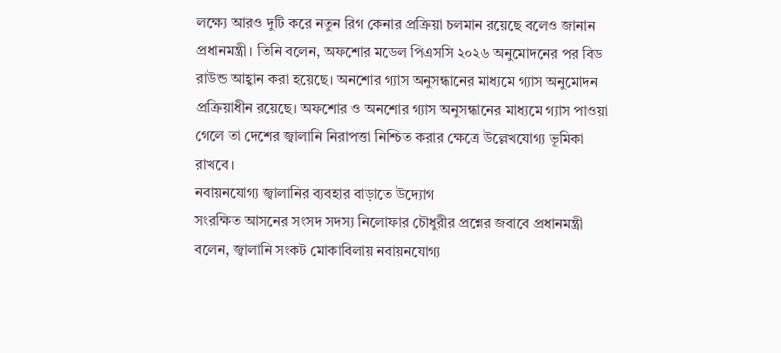লক্ষ্যে আরও দুটি করে নতুন রিগ কেনার প্রক্রিয়া চলমান রয়েছে বলেও জানান প্রধানমন্ত্রী। তিনি বলেন, অফশোর মডেল পিএসসি ২০২৬ অনুমোদনের পর বিড রাউন্ড আহ্বান করা হয়েছে। অনশোর গ্যাস অনুসন্ধানের মাধ্যমে গ্যাস অনুমোদন প্রক্রিয়াধীন রয়েছে। অফশোর ও অনশোর গ্যাস অনুসন্ধানের মাধ্যমে গ্যাস পাওয়া গেলে তা দেশের জ্বালানি নিরাপত্তা নিশ্চিত করার ক্ষেত্রে উল্লেখযোগ্য ভূমিকা রাখবে।
নবায়নযোগ্য জ্বালানির ব্যবহার বাড়াতে উদ্যোগ
সংরক্ষিত আসনের সংসদ সদস্য নিলোফার চৌধুরীর প্রশ্নের জবাবে প্রধানমন্ত্রী বলেন, জ্বালানি সংকট মোকাবিলায় নবায়নযোগ্য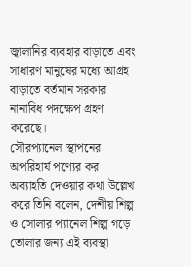জ্বালানির ব্যবহার বাড়াতে এবং সাধারণ মানুষের মধ্যে আগ্রহ বাড়াতে বর্তমান সরকার নানাবিধ পদক্ষেপ গ্রহণ করেছে।
সৌরপ্যানেল স্থাপনের অপরিহার্য পণ্যের কর অব্যাহতি দেওয়ার কথা উল্লেখ করে তিনি বলেন, দেশীয় শিল্প ও সোলার প্যানেল শিল্প গড়ে তোলার জন্য এই ব্যবস্থা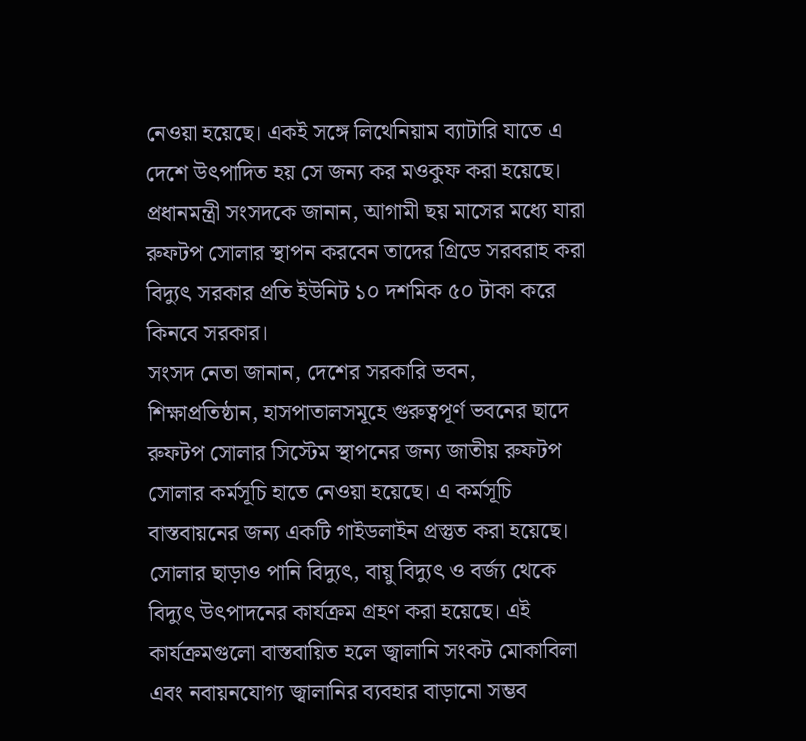নেওয়া হয়েছে। একই সঙ্গে লিথেনিয়াম ব্যাটারি যাতে এ দেশে উৎপাদিত হয় সে জন্য কর মওকুফ করা হয়েছে।
প্রধানমন্ত্রী সংসদকে জানান, আগামী ছয় মাসের মধ্যে যারা রুফটপ সোলার স্থাপন করবেন তাদের গ্রিডে সরবরাহ করা বিদ্যুৎ সরকার প্রতি ইউনিট ১০ দশমিক ৫০ টাকা করে কিনবে সরকার।
সংসদ নেতা জানান, দেশের সরকারি ভবন, শিক্ষাপ্রতিষ্ঠান, হাসপাতালসমূহে গুরুত্বপূর্ণ ভবনের ছাদে রুফটপ সোলার সিস্টেম স্থাপনের জন্য জাতীয় রুফটপ সোলার কর্মসূচি হাতে নেওয়া হয়েছে। এ কর্মসূচি বাস্তবায়নের জন্য একটি গাইডলাইন প্রস্তুত করা হয়েছে। সোলার ছাড়াও পানি বিদ্যুৎ, বায়ু বিদ্যুৎ ও বর্জ্য থেকে বিদ্যুৎ উৎপাদনের কার্যক্রম গ্রহণ করা হয়েছে। এই কার্যক্রমগুলো বাস্তবায়িত হলে জ্বালানি সংকট মোকাবিলা এবং নবায়নযোগ্য জ্বালানির ব্যবহার বাড়ানো সম্ভব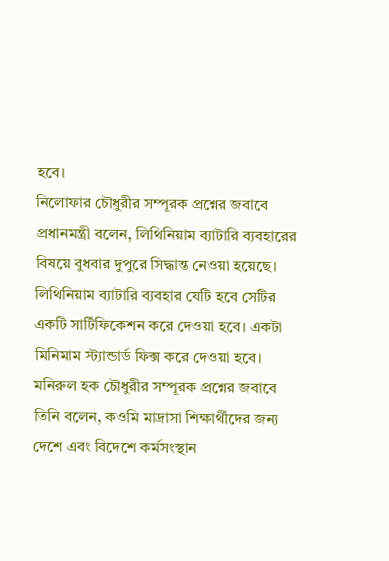হবে।
নিলোফার চৌধুরীর সম্পূরক প্রশ্নের জবাবে প্রধানমন্ত্রী বলেন, লিথিনিয়াম ব্যাটারি ব্যবহারের বিষয়ে বুধবার দুপুরে সিদ্ধান্ত নেওয়া হয়েছে। লিথিনিয়াম ব্যাটারি ব্যবহার যেটি হবে সেটির একটি সার্টিফিকেশন করে দেওয়া হবে। একটা মিনিমাম স্ট্যান্ডার্ড ফিক্স করে দেওয়া হবে।
মনিরুল হক চৌধুরীর সম্পূরক প্রশ্নের জবাবে তিনি বলেন, কওমি মাদ্রাসা শিক্ষার্থীদের জন্য দেশে এবং বিদেশে কর্মসংস্থান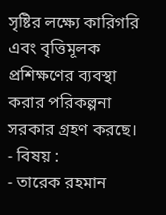সৃষ্টির লক্ষ্যে কারিগরি এবং বৃত্তিমূলক প্রশিক্ষণের ব্যবস্থা করার পরিকল্পনা সরকার গ্রহণ করছে।
- বিষয় :
- তারেক রহমান